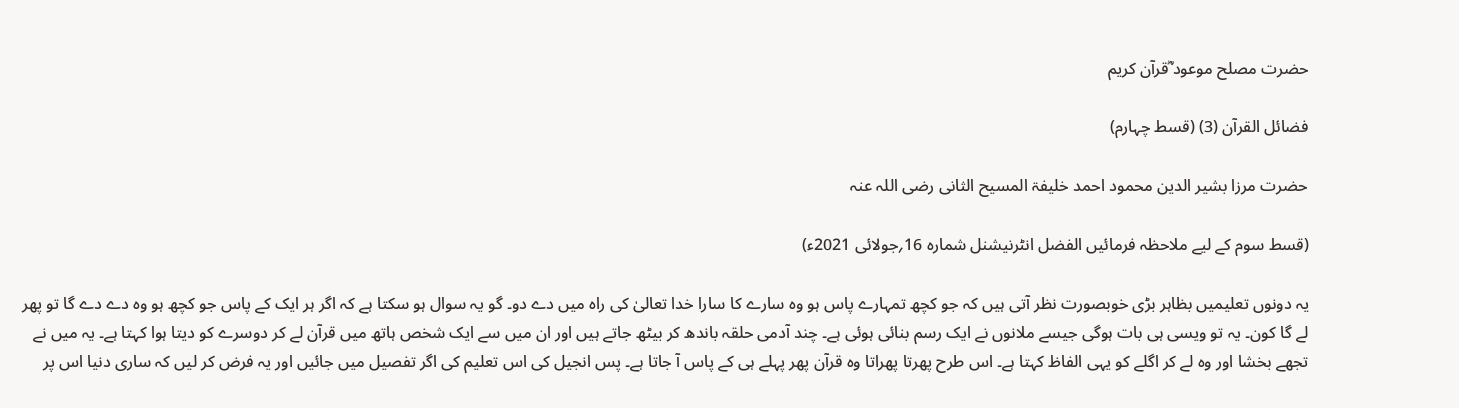حضرت مصلح موعود ؓقرآن کریم

فضائل القرآن (3) (قسط چہارم)

حضرت مرزا بشیر الدین محمود احمد خلیفۃ المسیح الثانی رضی اللہ عنہ

(قسط سوم کے لیے ملاحظہ فرمائیں الفضل انٹرنیشنل شمارہ 16؍جولائی 2021ء)

یہ دونوں تعلیمیں بظاہر بڑی خوبصورت نظر آتی ہیں کہ جو کچھ تمہارے پاس ہو وہ سارے کا سارا خدا تعالیٰ کی راہ میں دے دو۔ گو یہ سوال ہو سکتا ہے کہ اگر ہر ایک کے پاس جو کچھ ہو وہ دے دے گا تو پھر لے گا کون۔ یہ تو ویسی ہی بات ہوگی جیسے ملانوں نے ایک رسم بنائی ہوئی ہے۔ چند آدمی حلقہ باندھ کر بیٹھ جاتے ہیں اور ان میں سے ایک شخص ہاتھ میں قرآن لے کر دوسرے کو دیتا ہوا کہتا ہے۔ یہ میں نے تجھے بخشا اور وہ لے کر اگلے کو یہی الفاظ کہتا ہے۔ اس طرح پھرتا پھراتا وہ قرآن پھر پہلے ہی کے پاس آ جاتا ہے۔ پس انجیل کی اس تعلیم کی اگر تفصیل میں جائیں اور یہ فرض کر لیں کہ ساری دنیا اس پر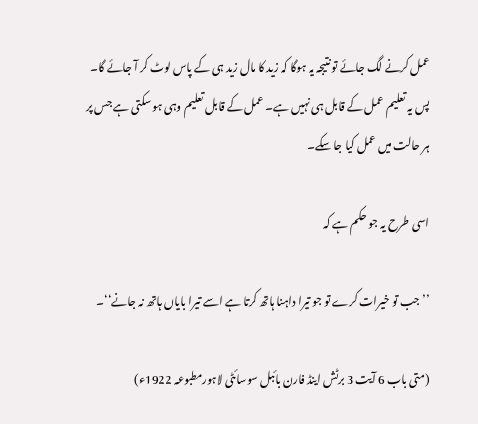عمل کرنے لگ جائے تو نتیجہ یہ ہوگا کہ زید کا مال زید ہی کے پاس لوٹ کر آ جائے گا۔ پس یہ تعلیم عمل کے قابل ہی نہیں ہے۔ عمل کے قابل تعلیم وہی ہو سکتی ہے جس پر ہر حالت میں عمل کیا جا سکے۔

اسی طرح یہ جو حکم ہے کہ

’’جب تو خیرات کرے تو جو تیرا داہنا ہاتھ کرتا ہے اسے تیرا بایاں ہاتھ نہ جانے‘‘۔

(متی باب 6 آیت 3 برٹش اینڈ فارن بائبل سوسائٹی لاہورمطبوعہ 1922ء)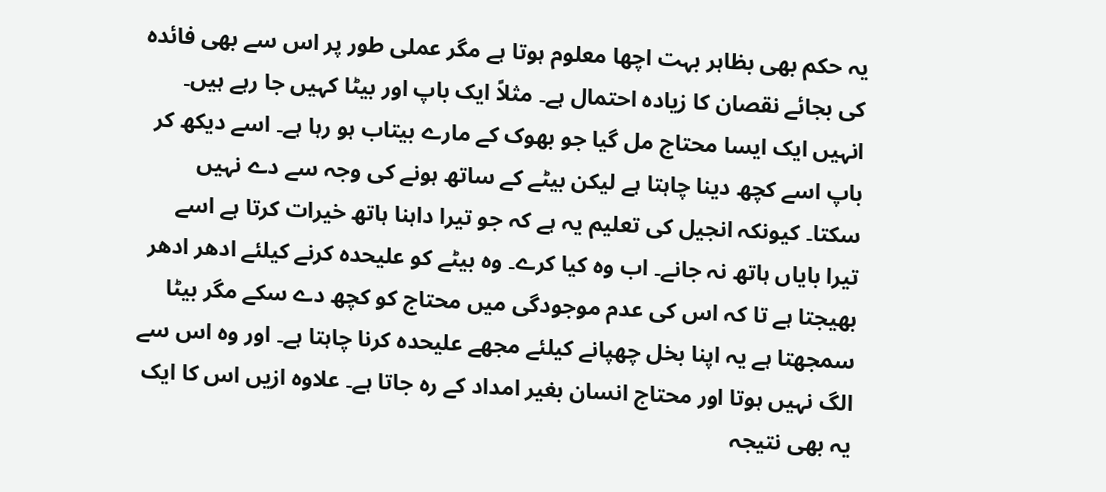یہ حکم بھی بظاہر بہت اچھا معلوم ہوتا ہے مگر عملی طور پر اس سے بھی فائدہ کی بجائے نقصان کا زیادہ احتمال ہے۔ مثلاً ایک باپ اور بیٹا کہیں جا رہے ہیں۔ انہیں ایک ایسا محتاج مل گیا جو بھوک کے مارے بیتاب ہو رہا ہے۔ اسے دیکھ کر باپ اسے کچھ دینا چاہتا ہے لیکن بیٹے کے ساتھ ہونے کی وجہ سے دے نہیں سکتا۔ کیونکہ انجیل کی تعلیم یہ ہے کہ جو تیرا داہنا ہاتھ خیرات کرتا ہے اسے تیرا بایاں ہاتھ نہ جانے۔ اب وہ کیا کرے۔ وہ بیٹے کو علیحدہ کرنے کیلئے ادھر ادھر بھیجتا ہے تا کہ اس کی عدم موجودگی میں محتاج کو کچھ دے سکے مگر بیٹا سمجھتا ہے یہ اپنا بخل چھپانے کیلئے مجھے علیحدہ کرنا چاہتا ہے۔ اور وہ اس سے الگ نہیں ہوتا اور محتاج انسان بغیر امداد کے رہ جاتا ہے۔ علاوہ ازیں اس کا ایک یہ بھی نتیجہ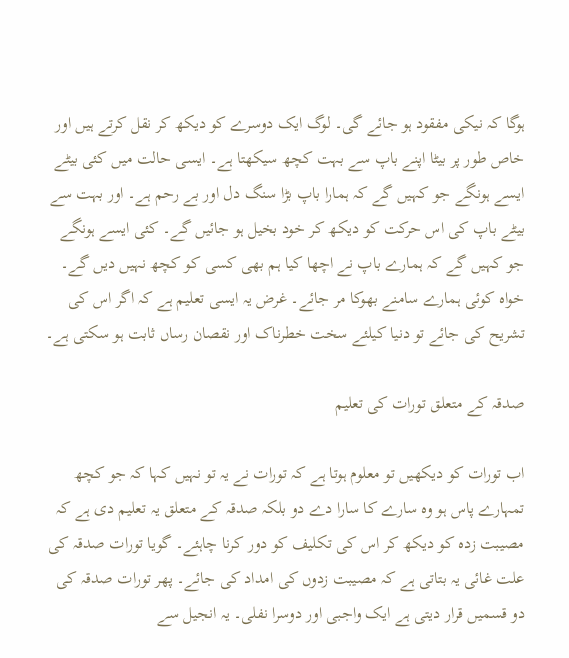ہوگا کہ نیکی مفقود ہو جائے گی۔ لوگ ایک دوسرے کو دیکھ کر نقل کرتے ہیں اور خاص طور پر بیٹا اپنے باپ سے بہت کچھ سیکھتا ہے۔ ایسی حالت میں کئی بیٹے ایسے ہونگے جو کہیں گے کہ ہمارا باپ بڑا سنگ دل اور بے رحم ہے۔ اور بہت سے بیٹے باپ کی اس حرکت کو دیکھ کر خود بخیل ہو جائیں گے۔ کئی ایسے ہونگے جو کہیں گے کہ ہمارے باپ نے اچھا کیا ہم بھی کسی کو کچھ نہیں دیں گے۔ خواہ کوئی ہمارے سامنے بھوکا مر جائے۔ غرض یہ ایسی تعلیم ہے کہ اگر اس کی تشریح کی جائے تو دنیا کیلئے سخت خطرناک اور نقصان رساں ثابت ہو سکتی ہے۔

صدقہ کے متعلق تورات کی تعلیم

اب تورات کو دیکھیں تو معلوم ہوتا ہے کہ تورات نے یہ تو نہیں کہا کہ جو کچھ تمہارے پاس ہو وہ سارے کا سارا دے دو بلکہ صدقہ کے متعلق یہ تعلیم دی ہے کہ مصیبت زدہ کو دیکھ کر اس کی تکلیف کو دور کرنا چاہئے۔ گویا تورات صدقہ کی علت غائی یہ بتاتی ہے کہ مصیبت زدوں کی امداد کی جائے۔ پھر تورات صدقہ کی دو قسمیں قرار دیتی ہے ایک واجبی اور دوسرا نفلی۔ یہ انجیل سے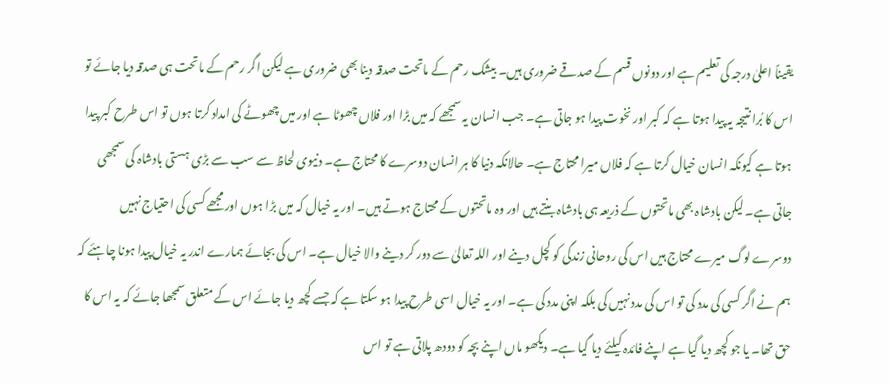یقیناً اعلیٰ درجہ کی تعلیم ہے اور دونوں قسم کے صدقے ضروری ہیں۔ بیشک رحم کے ماتحت صدقہ دینا بھی ضروری ہے لیکن اگر رحم کے ماتحت ہی صدقہ دیا جائے تو اس کا بُرا نتیجہ یہ پیدا ہوتا ہے کہ کبر اور نخوت پیدا ہو جاتی ہے۔ جب انسان یہ سمجھے کہ میں بڑا اور فلاں چھوٹا ہے اور میں چھوٹے کی امداد کرتا ہوں تو اس طرح کبر پیدا ہوتا ہے کیونکہ انسان خیال کرتا ہے کہ فلاں میرا محتاج ہے۔ حالانکہ دنیا کا ہر انسان دوسرے کا محتاج ہے۔ دنیوی لحاظ سے سب سے بڑی ہستی بادشاہ کی سمجھی جاتی ہے۔ لیکن بادشاہ بھی ماتحتوں کے ذریعہ ہی بادشاہ بنتے ہیں اور وہ ماتحتوں کے محتاج ہوتے ہیں۔ اور یہ خیال کہ میں بڑا ہوں اور مجھے کسی کی احتیاج نہیں دوسرے لوگ میرے محتاج ہیں اس کی روحانی زندگی کو کچل دینے اور اللہ تعالیٰ سے دور کر دینے والا خیال ہے۔ اس کی بجائے ہمارے اندر یہ خیال پیدا ہونا چاہئے کہ ہم نے اگر کسی کی مدد کی تو اس کی مدد نہیں کی بلکہ اپنی مدد کی ہے۔ اور یہ خیال اسی طرح پیدا ہو سکتا ہے کہ جسے کچھ دیا جائے اس کے متعلق سمجھا جائے کہ یہ اس کا حق تھا۔ یا جو کچھ دیا گیا ہے اپنے فائدہ کیلئے دیا گیا ہے۔ دیکھو ماں اپنے بچہ کو دودھ پلاتی ہے تو اس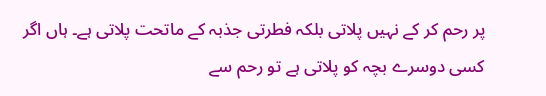پر رحم کر کے نہیں پلاتی بلکہ فطرتی جذبہ کے ماتحت پلاتی ہے۔ ہاں اگر کسی دوسرے بچہ کو پلاتی ہے تو رحم سے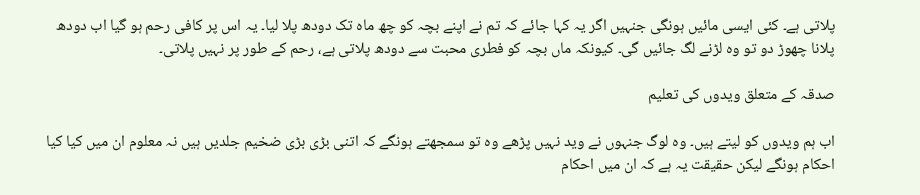پلاتی ہے۔ کئی ایسی مائیں ہونگی جنہیں اگر یہ کہا جائے کہ تم نے اپنے بچہ کو چھ ماہ تک دودھ پلا لیا۔ یہ اس پر کافی رحم ہو گیا اب دودھ پلانا چھوڑ دو تو وہ لڑنے لگ جائیں گی۔ کیونکہ ماں بچہ کو فطری محبت سے دودھ پلاتی ہے، رحم کے طور پر نہیں پلاتی۔

صدقہ کے متعلق ویدوں کی تعلیم

اب ہم ویدوں کو لیتے ہیں۔ وہ لوگ جنہوں نے وید نہیں پڑھے وہ تو سمجھتے ہونگے کہ اتنی بڑی بڑی ضخیم جلدیں ہیں نہ معلوم ان میں کیا کیا احکام ہونگے لیکن حقیقت یہ ہے کہ ان میں احکام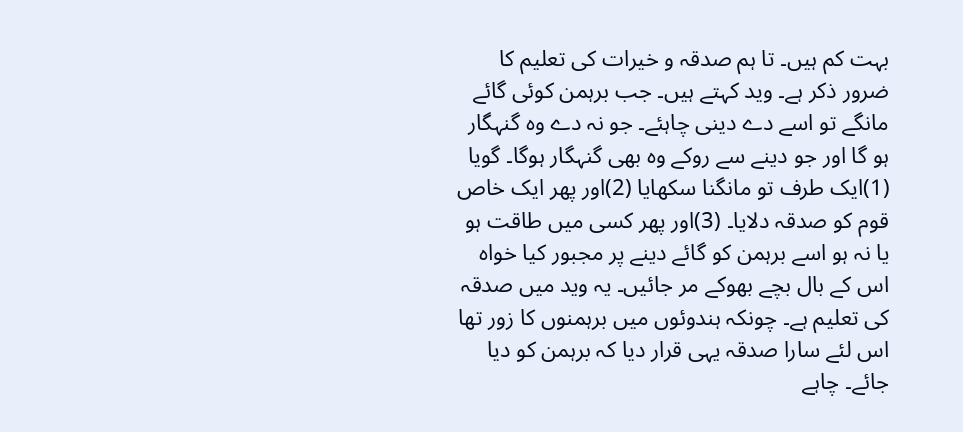بہت کم ہیں۔ تا ہم صدقہ و خیرات کی تعلیم کا ضرور ذکر ہے۔ وید کہتے ہیں۔ جب برہمن کوئی گائے مانگے تو اسے دے دینی چاہئے۔ جو نہ دے وہ گنہگار ہو گا اور جو دینے سے روکے وہ بھی گنہگار ہوگا۔ گویا (1)ایک طرف تو مانگنا سکھایا (2)اور پھر ایک خاص قوم کو صدقہ دلایا۔ (3)اور پھر کسی میں طاقت ہو یا نہ ہو اسے برہمن کو گائے دینے پر مجبور کیا خواہ اس کے بال بچے بھوکے مر جائیں۔ یہ وید میں صدقہ کی تعلیم ہے۔ چونکہ ہندوئوں میں برہمنوں کا زور تھا اس لئے سارا صدقہ یہی قرار دیا کہ برہمن کو دیا جائے۔ چاہے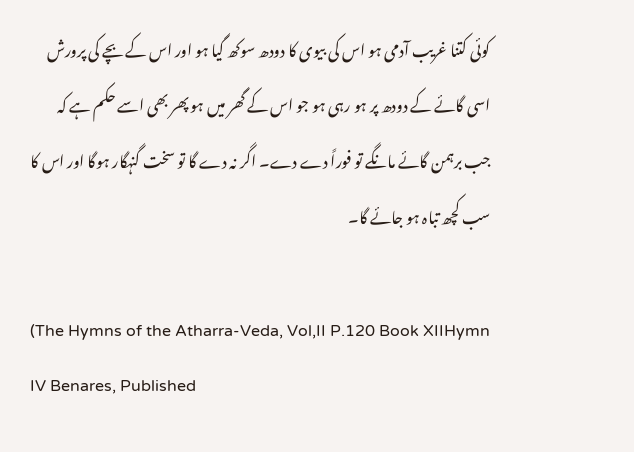کوئی کتنا غریب آدمی ہو اس کی بیوی کا دودھ سوکھ گیا ہو اور اس کے بچے کی پرورش اسی گائے کے دودھ پر ہو رہی ہو جو اس کے گھر میں ہو پھر بھی اسے حکم ہے کہ جب برہمن گائے مانگے تو فوراً دے دے۔ اگر نہ دے گا تو سخت گنہگار ہوگا اور اس کا سب کچھ تباہ ہو جائے گا۔

(The Hymns of the Atharra-Veda, Vol,II P.120 Book XIIHymn IV Benares, Published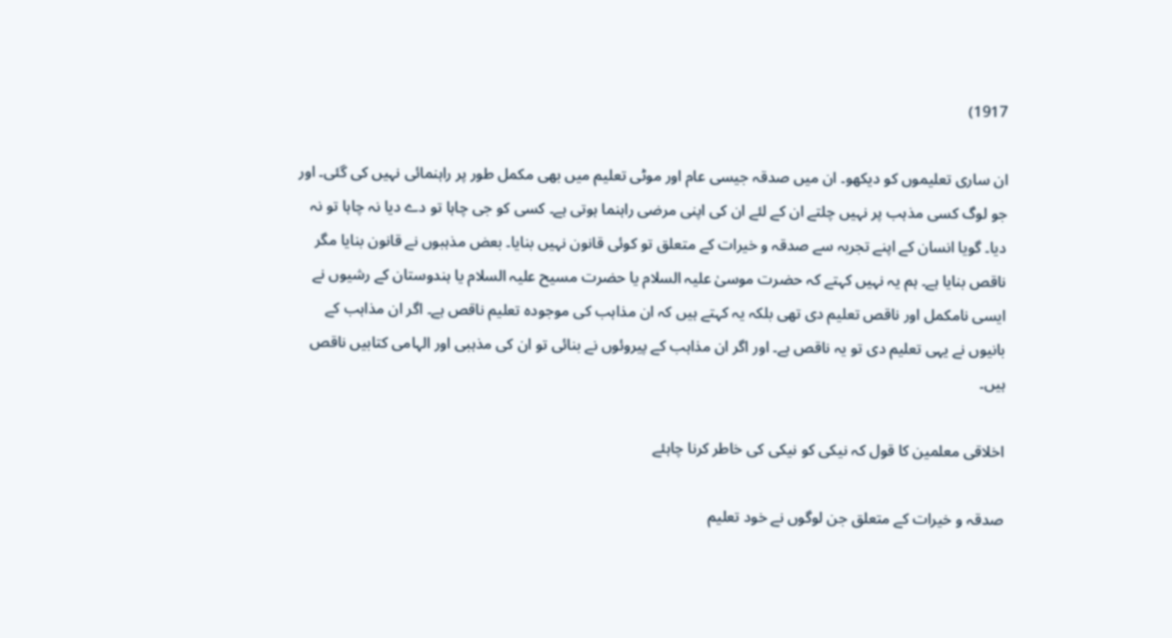1917)

ان ساری تعلیموں کو دیکھو۔ ان میں صدقہ جیسی عام اور موٹی تعلیم میں بھی مکمل طور پر راہنمائی نہیں کی گئی۔ اور جو لوگ کسی مذہب پر نہیں چلتے ان کے لئے ان کی اپنی مرضی راہنما ہوتی ہے۔ کسی کو جی چاہا تو دے دیا نہ چاہا تو نہ دیا۔ گویا انسان کے اپنے تجربہ سے صدقہ و خیرات کے متعلق تو کوئی قانون نہیں بنایا۔ بعض مذہبوں نے قانون بنایا مگر ناقص بنایا ہے۔ ہم یہ نہیں کہتے کہ حضرت موسیٰ علیہ السلام یا حضرت مسیح علیہ السلام یا ہندوستان کے رشیوں نے ایسی نامکمل اور ناقص تعلیم دی تھی بلکہ یہ کہتے ہیں کہ ان مذاہب کی موجودہ تعلیم ناقص ہے۔ اگر ان مذاہب کے بانیوں نے یہی تعلیم دی تو یہ ناقص ہے۔ اور اگر ان مذاہب کے پیروئوں نے بنائی تو ان کی مذہبی اور الہامی کتابیں ناقص ہیں۔

اخلاقی معلمین کا قول کہ نیکی کو نیکی کی خاطر کرنا چاہئے

صدقہ و خیرات کے متعلق جن لوگوں نے خود تعلیم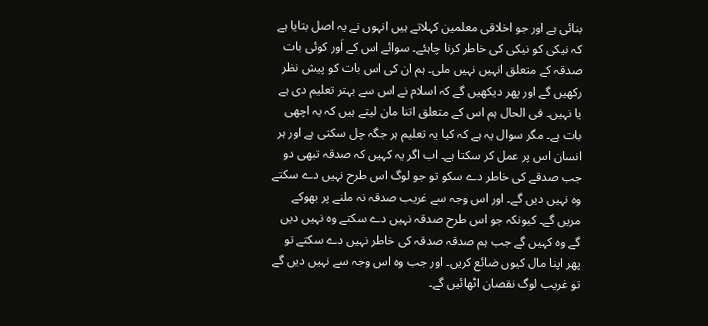بنائی ہے اور جو اخلاقی معلمین کہلاتے ہیں انہوں نے یہ اصل بتایا ہے کہ نیکی کو نیکی کی خاطر کرنا چاہئے۔ سوائے اس کے اَور کوئی بات صدقہ کے متعلق انہیں نہیں ملی۔ ہم ان کی اس بات کو پیش نظر رکھیں گے اور پھر دیکھیں گے کہ اسلام نے اس سے بہتر تعلیم دی ہے یا نہیں۔ فی الحال ہم اس کے متعلق اتنا مان لیتے ہیں کہ یہ اچھی بات ہے۔ مگر سوال یہ ہے کہ کیا یہ تعلیم ہر جگہ چل سکتی ہے اور ہر انسان اس پر عمل کر سکتا ہے۔ اب اگر یہ کہیں کہ صدقہ تبھی دو جب صدقے کی خاطر دے سکو تو جو لوگ اس طرح نہیں دے سکتے وہ نہیں دیں گے۔ اور اس وجہ سے غریب صدقہ نہ ملنے پر بھوکے مریں گے۔ کیونکہ جو اس طرح صدقہ نہیں دے سکتے وہ نہیں دیں گے وہ کہیں گے جب ہم صدقہ صدقہ کی خاطر نہیں دے سکتے تو پھر اپنا مال کیوں ضائع کریں۔ اور جب وہ اس وجہ سے نہیں دیں گے تو غریب لوگ نقصان اٹھائیں گے۔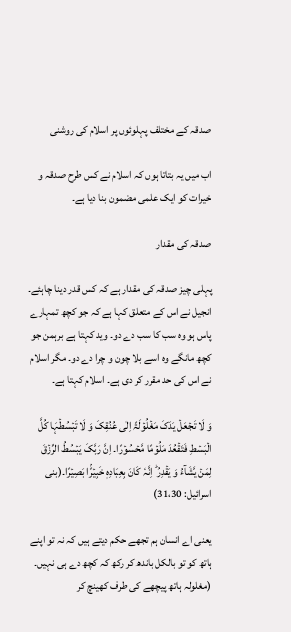صدقہ کے مختلف پہلوئوں پر اسلام کی روشنی

اب میں یہ بتاتا ہوں کہ اسلام نے کس طرح صدقہ و خیرات کو ایک علمی مضمون بنا دیا ہے۔

صدقہ کی مقدار

پہلی چیز صدقہ کی مقدار ہے کہ کس قدر دینا چاہئے۔ انجیل نے اس کے متعلق کہا ہے کہ جو کچھ تمہارے پاس ہو وہ سب کا سب دے دو۔ وید کہتا ہے برہمن جو کچھ مانگے وہ اسے بلا چون و چرا دے دو۔ مگر اسلام نے اس کی حد مقرر کر دی ہے۔ اسلام کہتا ہے۔

وَ لَا تَجۡعَلۡ یَدَکَ مَغۡلُوۡلَۃً اِلٰی عُنُقِکَ وَ لَا تَبۡسُطۡہَا کُلَّ الۡبَسۡطِ فَتَقۡعُدَ مَلُوۡمًا مَّحۡسُوۡرًا۔ اِنَّ رَبَّکَ یَبۡسُطُ الرِّزۡقَ لِمَنۡ یَّشَآءُ وَ یَقۡدِرُ ؕ اِنَّہٗ کَانَ بِعِبَادِہٖ خَبِیۡرًۢا بَصِیۡرًا۔(بنی اسرائیل: 31،30)

یعنی اے انسان ہم تجھے حکم دیتے ہیں کہ نہ تو اپنے ہاتھ کو تو بالکل باندھ کر رکھ کہ کچھ دے ہی نہیں۔ (مغلولہ ہاتھ پیچھے کی طرف کھینچ کر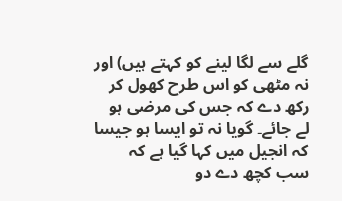گلے سے لگا لینے کو کہتے ہیں) اور نہ مٹھی کو اس طرح کھول کر رکھ دے کہ جس کی مرضی ہو لے جائے۔ گویا نہ تو ایسا ہو جیسا کہ انجیل میں کہا گیا ہے کہ سب کچھ دے دو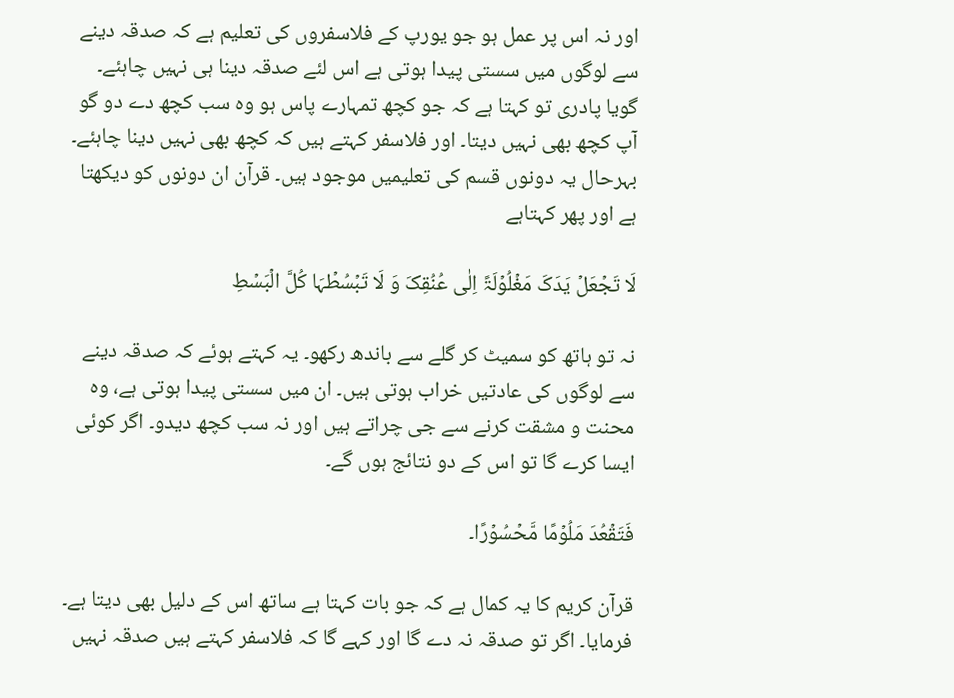اور نہ اس پر عمل ہو جو یورپ کے فلاسفروں کی تعلیم ہے کہ صدقہ دینے سے لوگوں میں سستی پیدا ہوتی ہے اس لئے صدقہ دینا ہی نہیں چاہئے۔ گویا پادری تو کہتا ہے کہ جو کچھ تمہارے پاس ہو وہ سب کچھ دے دو گو آپ کچھ بھی نہیں دیتا۔ اور فلاسفر کہتے ہیں کہ کچھ بھی نہیں دینا چاہئے۔ بہرحال یہ دونوں قسم کی تعلیمیں موجود ہیں۔ قرآن ان دونوں کو دیکھتا ہے اور پھر کہتاہے

لَا تَجۡعَلۡ یَدَکَ مَغۡلُوۡلَۃً اِلٰی عُنُقِکَ وَ لَا تَبۡسُطۡہَا کُلَّ الۡبَسۡطِ

نہ تو ہاتھ کو سمیٹ کر گلے سے باندھ رکھو۔ یہ کہتے ہوئے کہ صدقہ دینے سے لوگوں کی عادتیں خراب ہوتی ہیں۔ ان میں سستی پیدا ہوتی ہے، وہ محنت و مشقت کرنے سے جی چراتے ہیں اور نہ سب کچھ دیدو۔ اگر کوئی ایسا کرے گا تو اس کے دو نتائج ہوں گے۔

فَتَقۡعُدَ مَلُوۡمًا مَّحۡسُوۡرًا۔

قرآن کریم کا یہ کمال ہے کہ جو بات کہتا ہے ساتھ اس کے دلیل بھی دیتا ہے۔ فرمایا۔ اگر تو صدقہ نہ دے گا اور کہے گا کہ فلاسفر کہتے ہیں صدقہ نہیں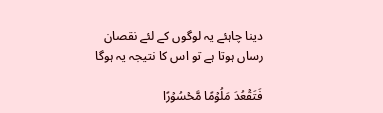دینا چاہئے یہ لوگوں کے لئے نقصان رساں ہوتا ہے تو اس کا نتیجہ یہ ہوگا

فَتَقۡعُدَ مَلُوۡمًا مَّحۡسُوۡرًا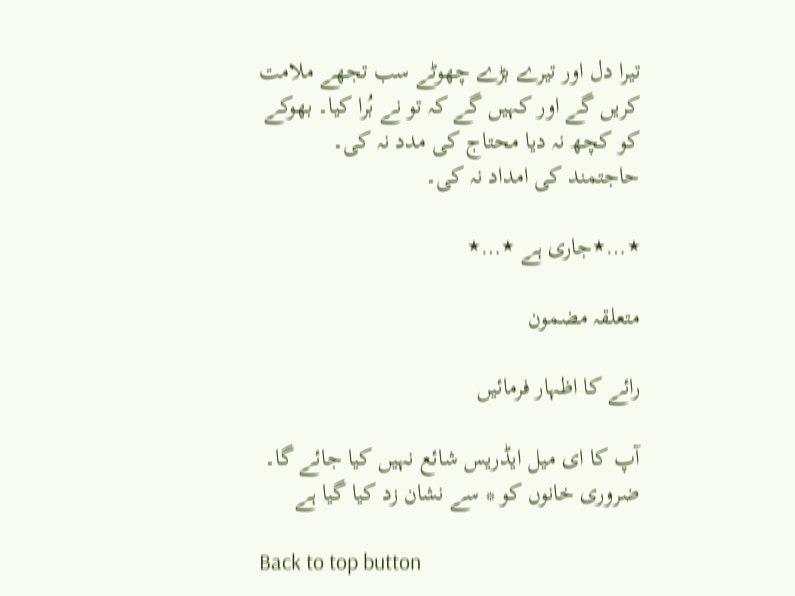تیرا دل اور تیرے بڑے چھوٹے سب تجھے ملامت کریں گے اور کہیں گے کہ تو نے بُرا کیا۔ بھوکے کو کچھ نہ دیا محتاج کی مدد نہ کی۔ حاجتمند کی امداد نہ کی۔

٭…٭جاری ہے ٭…٭

متعلقہ مضمون

رائے کا اظہار فرمائیں

آپ کا ای میل ایڈریس شائع نہیں کیا جائے گا۔ ضروری خانوں کو * سے نشان زد کیا گیا ہے

Back to top button